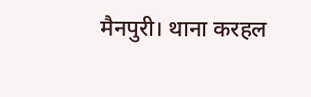मैनपुरी। थाना करहल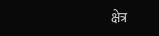क्षेत्र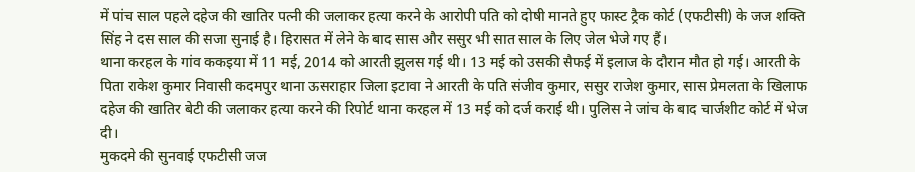में पांच साल पहले दहेज की खातिर पत्नी की जलाकर हत्या करने के आरोपी पति को दोषी मानते हुए फास्ट ट्रैक कोर्ट (एफटीसी) के जज शक्ति सिंह ने दस साल की सजा सुनाई है। हिरासत में लेने के बाद सास और ससुर भी सात साल के लिए जेल भेजे गए हैं।
थाना करहल के गांव ककइया में 11 मई, 2014 को आरती झुलस गई थी। 13 मई को उसकी सैफई में इलाज के दौरान मौत हो गई। आरती के पिता राकेश कुमार निवासी कदमपुर थाना ऊसराहार जिला इटावा ने आरती के पति संजीव कुमार, ससुर राजेश कुमार, सास प्रेमलता के खिलाफ दहेज की खातिर बेटी की जलाकर हत्या करने की रिपोर्ट थाना करहल में 13 मई को दर्ज कराई थी। पुलिस ने जांच के बाद चार्जशीट कोर्ट में भेज दी।
मुकदमे की सुनवाई एफटीसी जज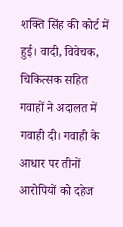शक्ति सिंह की कोर्ट में हुई। वादी, विवेचक, चिकित्सक सहित गवाहों ने अदालत में गवाही दी। गवाही के आधार पर तीनों आरोपियों को दहेज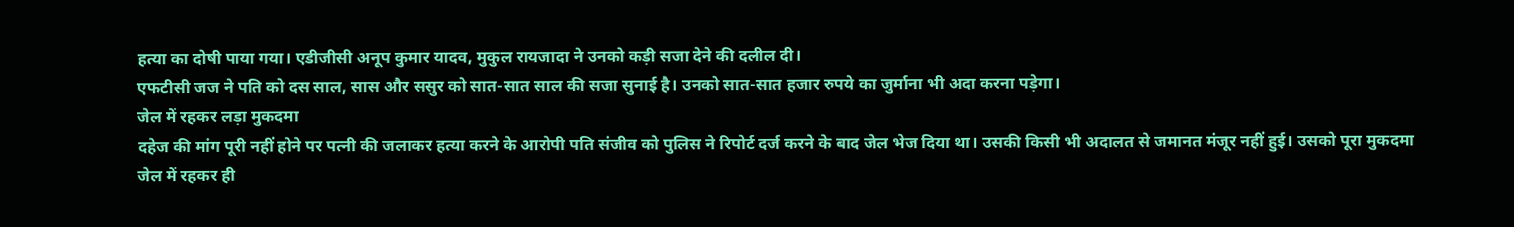हत्या का दोषी पाया गया। एडीजीसी अनूप कुमार यादव, मुकुल रायजादा ने उनको कड़ी सजा देने की दलील दी।
एफटीसी जज ने पति को दस साल, सास और ससुर को सात-सात साल की सजा सुनाई है। उनको सात-सात हजार रुपये का जुर्माना भी अदा करना पड़ेगा।
जेल में रहकर लड़ा मुकदमा
दहेज की मांग पूरी नहीं होने पर पत्नी की जलाकर हत्या करने के आरोपी पति संजीव को पुलिस ने रिपोर्ट दर्ज करने के बाद जेल भेज दिया था। उसकी किसी भी अदालत से जमानत मंजूर नहीं हुई। उसको पूरा मुकदमा जेल में रहकर ही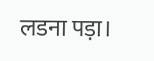लडना पड़ा।